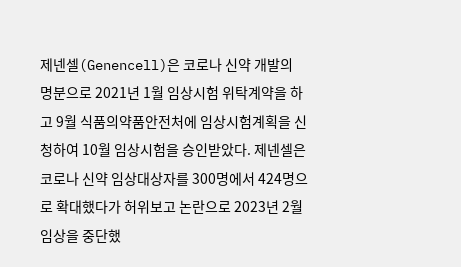제넨셀(Genencell)은 코로나 신약 개발의 명분으로 2021년 1월 임상시험 위탁계약을 하고 9월 식품의약품안전처에 임상시험계획을 신청하여 10월 임상시험을 승인받았다. 제넨셀은 코로나 신약 임상대상자를 300명에서 424명으로 확대했다가 허위보고 논란으로 2023년 2월 임상을 중단했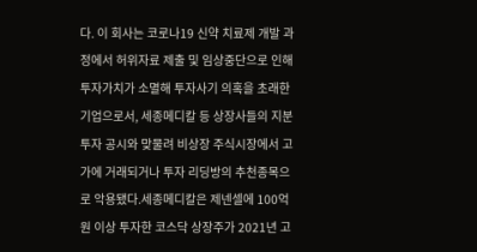다. 이 회사는 코로나19 신약 치료제 개발 과정에서 허위자료 제출 및 임상중단으로 인해 투자가치가 소멸해 투자사기 의혹을 초래한 기업으로서, 세종메디칼 등 상장사들의 지분투자 공시와 맞물려 비상장 주식시장에서 고가에 거래되거나 투자 리딩방의 추천종목으로 악용됐다.세종메디칼은 제넨셀에 100억원 이상 투자한 코스닥 상장주가 2021년 고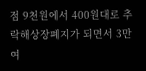점 9천원에서 400원대로 추락해상장폐지가 되면서 3만여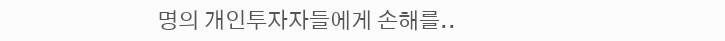명의 개인투자자들에게 손해를..